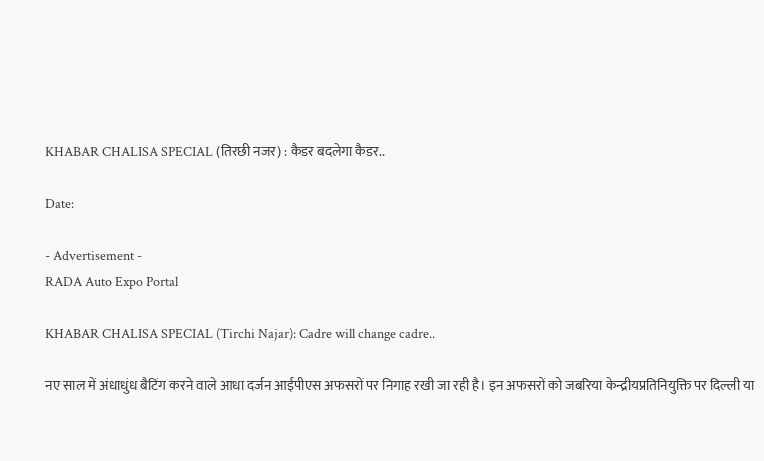KHABAR CHALISA SPECIAL (तिरछी नजर) : कैडर बदलेगा कैडर..

Date:

- Advertisement -
RADA Auto Expo Portal

KHABAR CHALISA SPECIAL (Tirchi Najar): Cadre will change cadre..

नए साल में अंधाधुंध बैटिंग करने वाले आधा दर्जन आईपीएस अफसरों पर निगाह रखी जा रही है। इन अफसरों को जबरिया केन्द्रीयप्रतिनियुक्ति पर दिल्ली या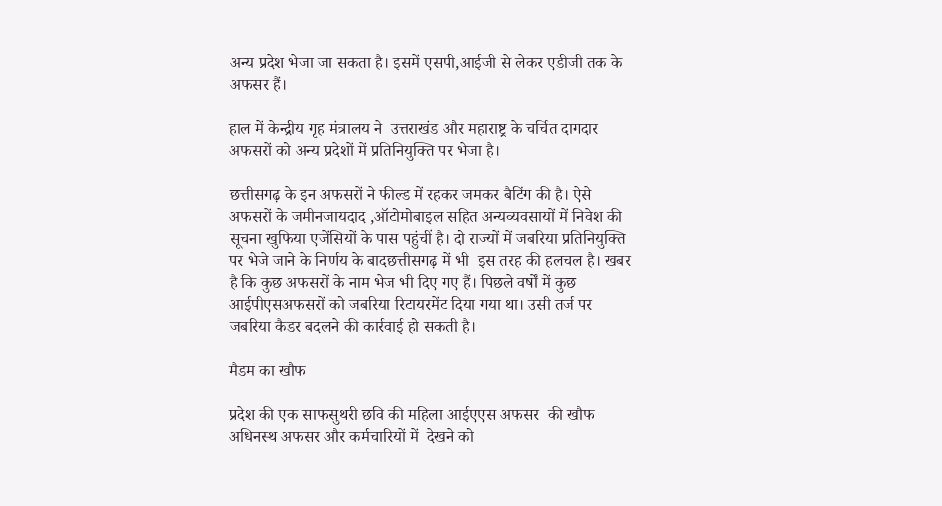अन्य प्रदेश भेजा जा सकता है। इसमें एसपी,आईजी से लेकर एडीजी तक के अफसर हैं।

हाल में केन्द्रीय गृह मंत्रालय ने  उत्तराखंड और महाराष्ट्र के चर्चित दागदार अफसरों को अन्य प्रदेशों में प्रतिनियुक्ति पर भेजा है।

छत्तीसगढ़ के इन अफसरों ने फील्ड में रहकर जमकर बैटिंग की है। ऐसे अफसरों के जमीनजायदाद ,ऑटोमोबाइल सहित अन्यव्यवसायों में निवेश की सूचना खुफिया एजेंसियों के पास पहुंचीं है। दो राज्यों में जबरिया प्रतिनियुक्ति पर भेजे जाने के निर्णय के बादछत्तीसगढ़ में भी  इस तरह की हलचल है। खबर है कि कुछ अफसरों के नाम भेज भी दिए गए हैं। पिछले वर्षों में कुछ आईपीएसअफसरों को जबरिया रिटायरमेंट दिया गया था। उसी तर्ज पर जबरिया कैडर बदलने की कार्रवाई हो सकती है।

मैडम का खौफ

प्रदेश की एक साफसुथरी छवि की महिला आईएएस अफसर  की खौफ अधिनस्थ अफसर और कर्मचारियों में  देखने को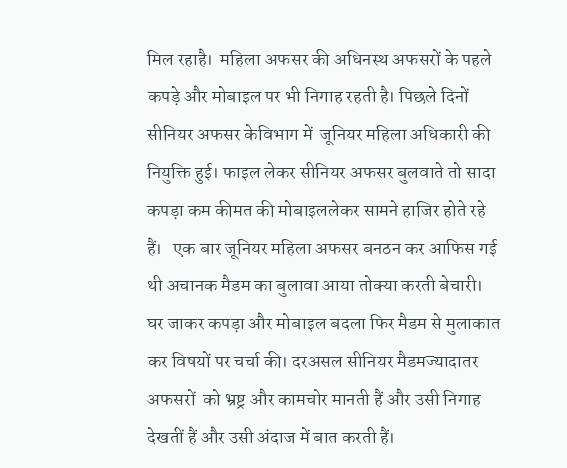मिल रहाहै।  महिला अफसर की अधिनस्थ अफसरों के पहले कपड़े और मोबाइल पर भी निगाह रहती है। पिछले दिनों  सीनियर अफसर केविभाग में  जूनियर महिला अधिकारी की नियुक्ति हुई। फाइल लेकर सीनियर अफसर बुलवाते तो सादा कपड़ा कम कीमत की मोबाइललेकर सामने हाजिर होते रहे हैं।   एक बार जूनियर महिला अफसर बनठन कर आफिस गई थी अचानक मैडम का बुलावा आया तोक्या करती बेचारी। घर जाकर कपड़ा और मोबाइल बदला फिर मैडम से मुलाकात कर विषयों पर चर्चा की। दरअसल सीनियर मैडमज्यादातर अफसरों  को भ्रष्ट्र और कामचोर मानती हैं और उसी निगाह देखतीं हैं और उसी अंदाज में बात करती हैं।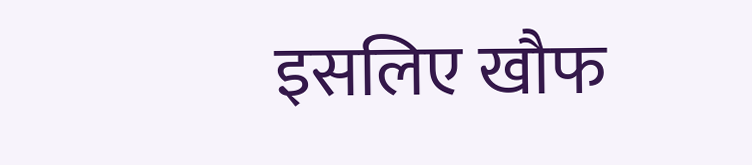इसलिए खौफ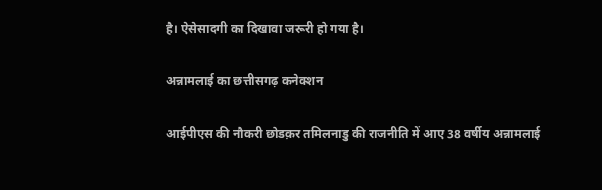है। ऐसेसादगी का दिखावा जरूरी हो गया है।

अन्नामलाई का छत्तीसगढ़ कनेक्शन

आईपीएस की नौकरी छोडक़र तमिलनाडु की राजनीति में आए 38 वर्षीय अन्नामलाई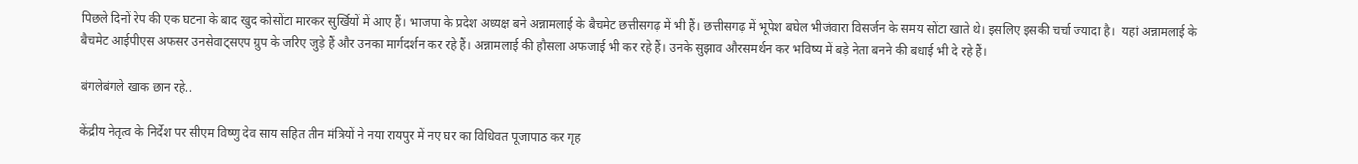पिछले दिनों रेप की एक घटना के बाद खुद कोसोंटा मारकर सुर्खियों में आए हैं। भाजपा के प्रदेश अध्यक्ष बने अन्नामलाई के बैचमेट छत्तीसगढ़ में भी हैं। छत्तीसगढ़ में भूपेश बघेल भीजंवारा विसर्जन के समय सोंटा खाते थे। इसलिए इसकी चर्चा ज्यादा है।  यहां अन्नामलाई के बैचमेट आईपीएस अफसर उनसेवाट्सएप ग्रुप के जरिए जुड़े हैं और उनका मार्गदर्शन कर रहे हैं। अन्नामलाई की हौसला अफजाई भी कर रहे हैं। उनके सुझाव औरसमर्थन कर भविष्य में बड़े नेता बनने की बधाई भी दे रहे हैं।

बंगलेबंगले खाक छान रहे..

केंद्रीय नेतृत्व के निर्देश पर सीएम विष्णु देव साय सहित तीन मंत्रियों ने नया रायपुर में नए घर का विधिवत पूजापाठ कर गृह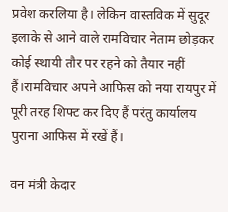प्रवेश करलिया है। लेकिन वास्तविक में सुदूर इलाके से आने वाले रामविचार नेताम छोड़कर कोई स्थायी तौर पर रहने को तैयार नहीं हैं।रामविचार अपने आफिस को नया रायपुर में पूरी तरह शिफ्ट कर दिए हैं परंतु कार्यालय पुराना आफिस में रखें हैं।

वन मंत्री केदार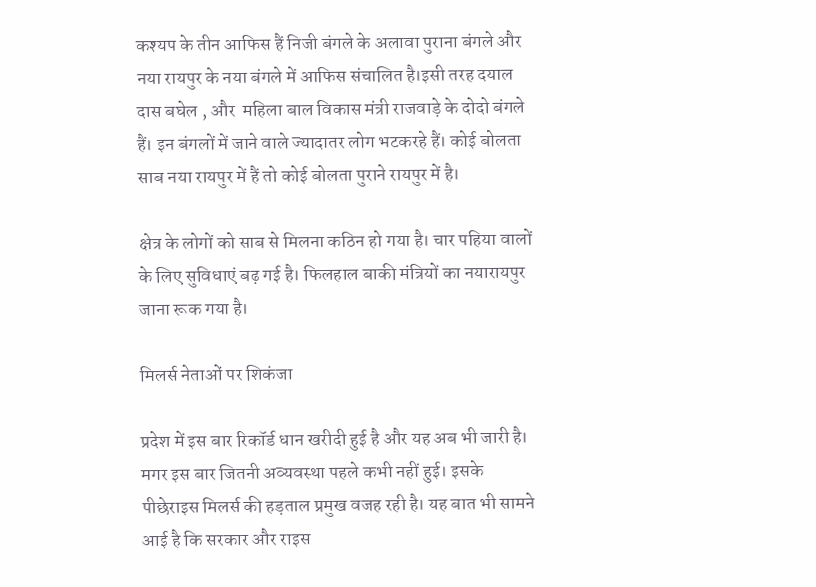कश्यप के तीन आफिस हैं निजी बंगले के अलावा पुराना बंगले और नया रायपुर के नया बंगले में आफिस संचालित है।इसी तरह दयाल दास बघेल , और  महिला बाल विकास मंत्री राजवाड़े के दोदो बंगले हैं। इन बंगलों में जाने वाले ज्यादातर लोग भटकरहे हैं। कोई बोलता साब नया रायपुर में हैं तो कोई बोलता पुराने रायपुर में है।

क्षेत्र के लोगों को साब से मिलना कठिन हो गया है। चार पहिया वालों के लिए सुविधाएं बढ़ गई है। फिलहाल बाकी मंत्रियों का नयारायपुर जाना रूक गया है।

मिलर्स नेताओं पर शिकंजा

प्रदेश में इस बार रिकॉर्ड धान खरीदी हुई है और यह अब भी जारी है। मगर इस बार जितनी अव्यवस्था पहले कभी नहीं हुई। इसके पीछेराइस मिलर्स की हड़ताल प्रमुख वजह रही है। यह बात भी सामने आई है कि सरकार और राइस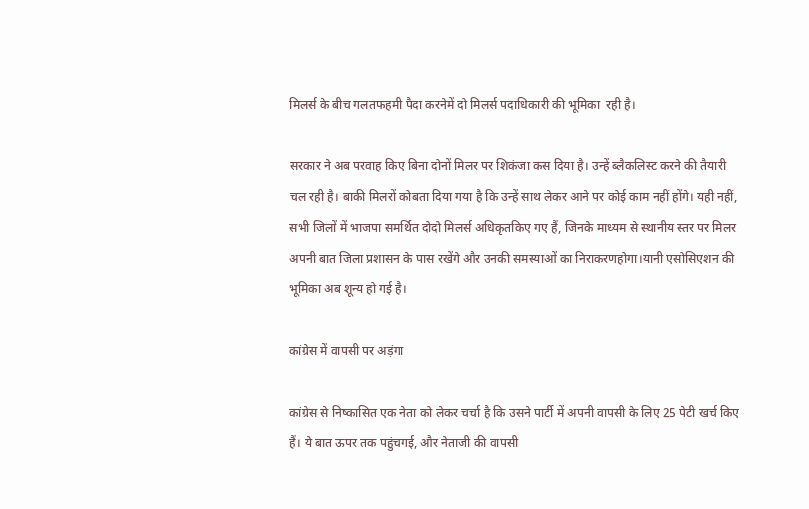मिलर्स के बीच गलतफहमी पैदा करनेमें दो मिलर्स पदाधिकारी की भूमिका  रही है।

सरकार ने अब परवाह किए बिना दोनों मिलर पर शिकंजा कस दिया है। उन्हें ब्लैकलिस्ट करने की तैयारी चल रही है। बाकी मिलरों कोबता दिया गया है कि उन्हें साथ लेकर आने पर कोई काम नहीं होंगे। यही नहीं, सभी जिलों में भाजपा समर्थित दोदो मिलर्स अधिकृतकिए गए हैं, जिनके माध्यम से स्थानीय स्तर पर मिलर अपनी बात जिला प्रशासन के पास रखेंगे और उनकी समस्याओं का निराकरणहोगा।यानी एसोसिएशन की भूमिका अब शून्य हो गई है।

कांग्रेस में वापसी पर अड़ंगा

कांग्रेस से निष्कासित एक नेता को लेकर चर्चा है कि उसने पार्टी में अपनी वापसी के लिए 25 पेटी खर्च किए हैं। ये बात ऊपर तक पहुंचगई, और नेताजी की वापसी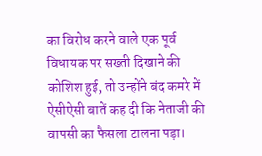का विरोध करने वाले एक पूर्व विधायक पर सख्ती दिखाने की कोशिश हुई, तो उन्होंने बंद कमरे में ऐसीऐसी बातें कह दी कि नेताजी की वापसी का फैसला टालना पड़ा।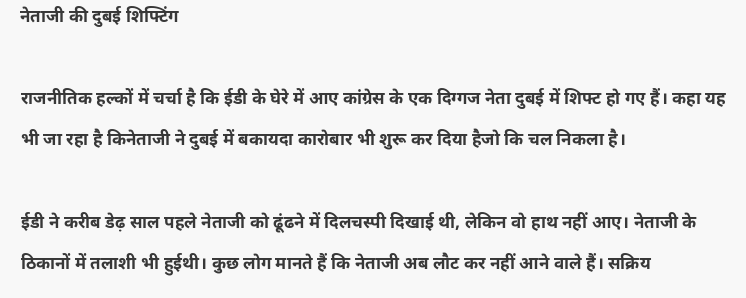नेताजी की दुबई शिफ्टिंग

राजनीतिक हल्कों में चर्चा है कि ईडी के घेरे में आए कांग्रेस के एक दिग्गज नेता दुबई में शिफ्ट हो गए हैं। कहा यह भी जा रहा है किनेताजी ने दुबई में बकायदा कारोबार भी शुरू कर दिया हैजो कि चल निकला है।

ईडी ने करीब डेढ़ साल पहले नेताजी को ढूंढने में दिलचस्पी दिखाई थी, लेकिन वो हाथ नहीं आए। नेताजी के ठिकानों में तलाशी भी हुईथी। कुछ लोग मानते हैं कि नेताजी अब लौट कर नहीं आने वाले हैं। सक्रिय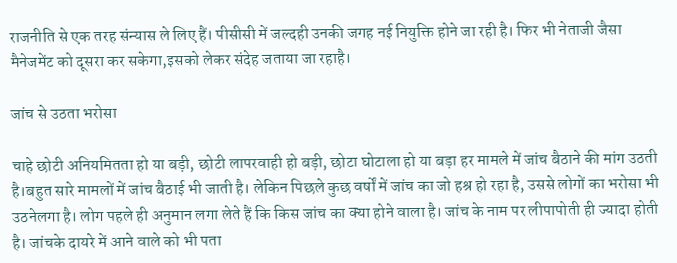राजनीति से एक तरह संन्यास ले लिए हैं। पीसीसी में जल्दही उनकी जगह नई नियुक्ति होने जा रही है। फिर भी नेताजी जैसा मैनेजमेंट को दूसरा कर सकेगा,इसको लेकर संदेह जताया जा रहाहै।

जांच से उठता भरोसा

चाहे छोटी अनियमितता हो या बड़ी, छोटी लापरवाही हो बड़ी, छोटा घोटाला हो या बड़ा हर मामले में जांच बैठाने की मांग उठती है।बहुत सारे मामलों में जांच बैठाई भी जाती है। लेकिन पिछले कुछ वर्षों में जांच का जो हश्र हो रहा है, उससे लोगों का भरोसा भी उठनेलगा है। लोग पहले ही अनुमान लगा लेते हैं कि किस जांच का क्या होने वाला है। जांच के नाम पर लीपापोती ही ज्यादा होती है। जांचके दायरे में आने वाले को भी पता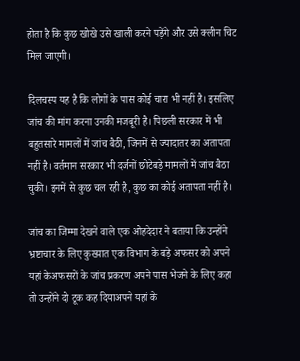होता है कि कुछ खोखे उसे खाली करने पड़ेंगे और उसे क्लीन चिट मिल जाएगी।

दिलचस्प यह है कि लोगों के पास कोई चारा भी नहीं है। इसलिए जांच की मांग करना उनकी मजबूरी है। पिछली सरकार में भी बहुतसारे मामलों में जांच बैठी, जिनमें से ज्यादातर का अतापता नहीं है। वर्तमान सरकार भी दर्जनों छोटेबड़े मामलों में जांच बैठा चुकी। इनमें से कुछ चल रही है, कुछ का कोई अतापता नहीं है।

जांच का जिम्मा देखने वाले एक ओहदेदार ने बताया कि उन्होंने भ्रष्टाचार के लिए कुख्यात एक विभाग के बड़े अफसर को अपने यहां केअफसरों के जांच प्रकरण अपने पास भेजने के लिए कहा तो उन्होंने दो टूक कह दियाअपने यहां के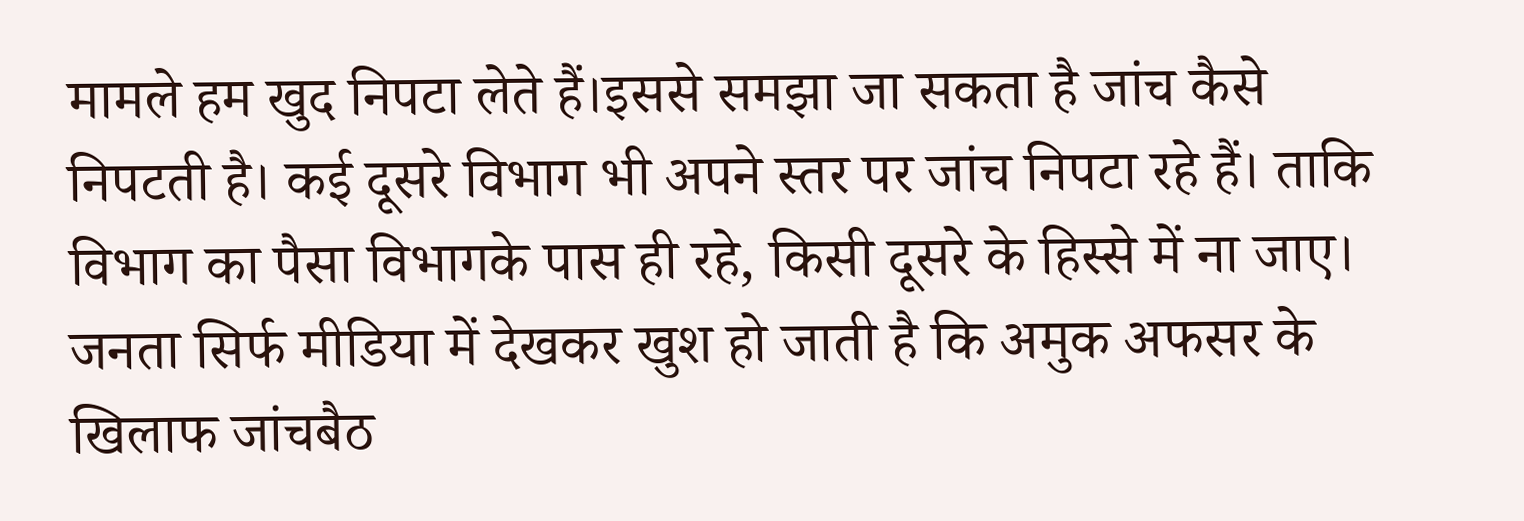मामले हम खुद निपटा लेते हैं।इससे समझा जा सकता है जांच कैसे निपटती है। कई दूसरे विभाग भी अपने स्तर पर जांच निपटा रहे हैं। ताकि विभाग का पैसा विभागके पास ही रहे, किसी दूसरे के हिस्से में ना जाए। जनता सिर्फ मीडिया में देखकर खुश हो जाती है कि अमुक अफसर के खिलाफ जांचबैठ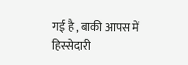गई है , बाकी आपस में हिस्सेदारी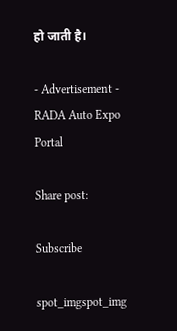हो जाती है।

- Advertisement -
RADA Auto Expo Portal

Share post:

Subscribe

spot_imgspot_img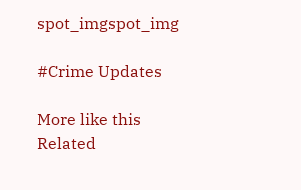spot_imgspot_img

#Crime Updates

More like this
Related